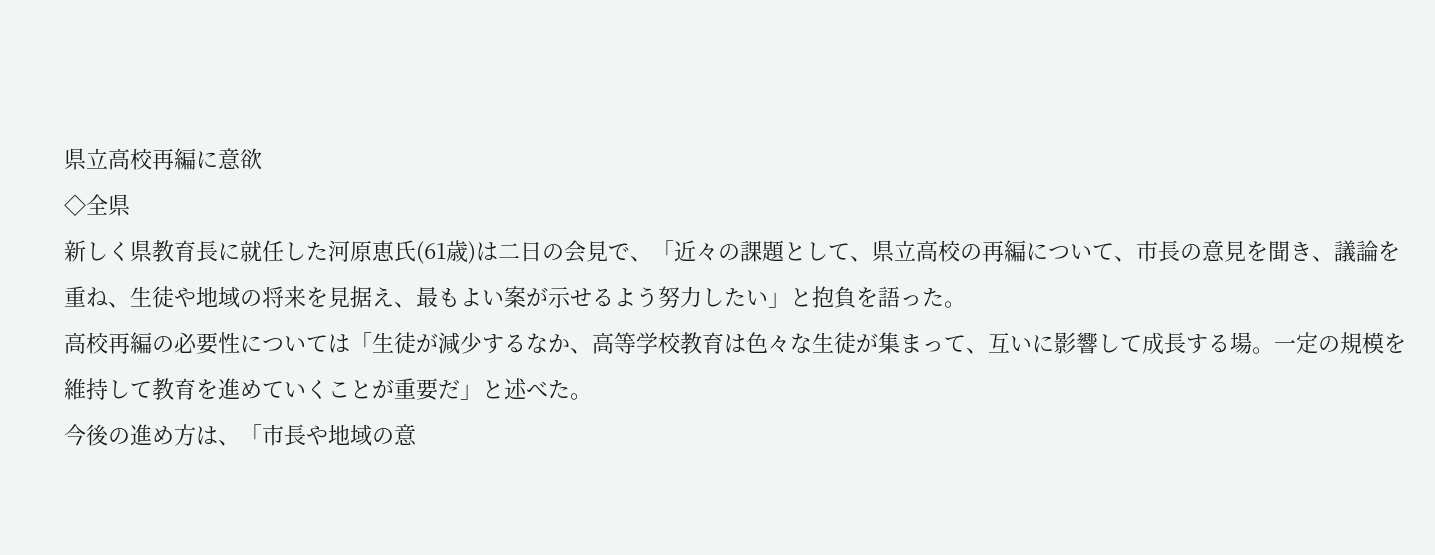県立高校再編に意欲
◇全県
新しく県教育長に就任した河原恵氏(61歳)は二日の会見で、「近々の課題として、県立高校の再編について、市長の意見を聞き、議論を重ね、生徒や地域の将来を見据え、最もよい案が示せるよう努力したい」と抱負を語った。
高校再編の必要性については「生徒が減少するなか、高等学校教育は色々な生徒が集まって、互いに影響して成長する場。一定の規模を維持して教育を進めていくことが重要だ」と述べた。
今後の進め方は、「市長や地域の意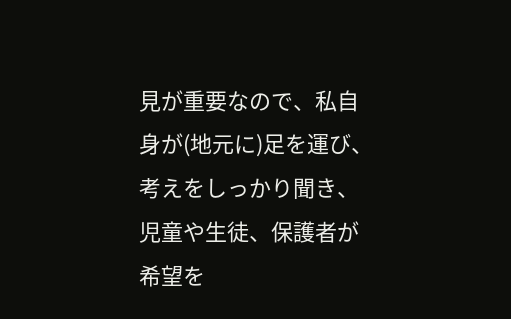見が重要なので、私自身が(地元に)足を運び、考えをしっかり聞き、児童や生徒、保護者が希望を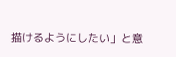描けるようにしたい」と意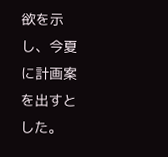欲を示し、今夏に計画案を出すとした。